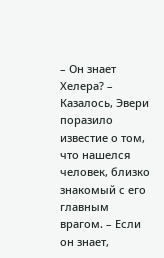– Он знает Хелера? – Казалось, Эвери поразило известие о том, что нашелся человек, близко знакомый с его главным врагом. – Если он знает,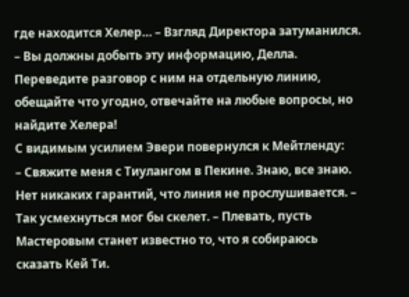где находится Хелер… – Взгляд Директора затуманился. – Вы должны добыть эту информацию, Делла. Переведите разговор с ним на отдельную линию, обещайте что угодно, отвечайте на любые вопросы, но найдите Хелера!
С видимым усилием Эвери повернулся к Мейтленду:
– Свяжите меня с Тиулангом в Пекине. Знаю, все знаю. Нет никаких гарантий, что линия не прослушивается. – Так усмехнуться мог бы скелет. – Плевать, пусть Мастеровым станет известно то, что я собираюсь сказать Кей Ти.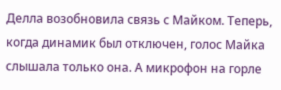Делла возобновила связь с Майком. Теперь, когда динамик был отключен, голос Майка слышала только она. А микрофон на горле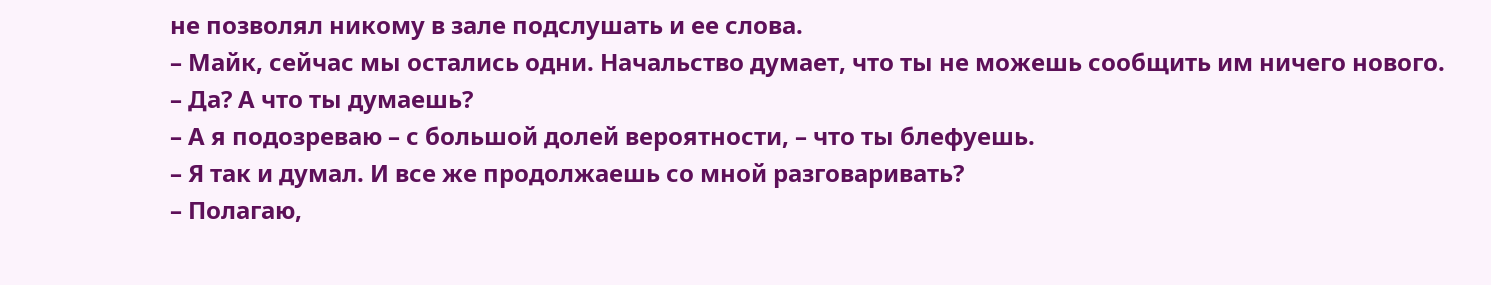не позволял никому в зале подслушать и ее слова.
– Майк, сейчас мы остались одни. Начальство думает, что ты не можешь сообщить им ничего нового.
– Да? А что ты думаешь?
– А я подозреваю – с большой долей вероятности, – что ты блефуешь.
– Я так и думал. И все же продолжаешь со мной разговаривать?
– Полагаю,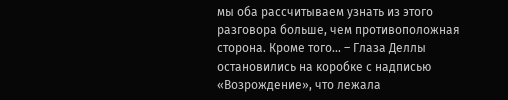мы оба рассчитываем узнать из этого разговора больше, чем противоположная сторона. Кроме того… – Глаза Деллы остановились на коробке с надписью «Возрождение», что лежала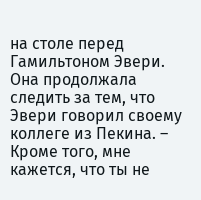на столе перед Гамильтоном Эвери. Она продолжала следить за тем, что Эвери говорил своему коллеге из Пекина. – Кроме того, мне кажется, что ты не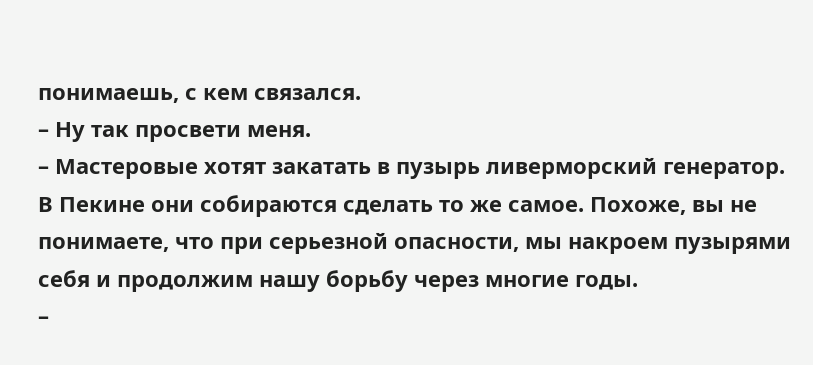понимаешь, с кем связался.
– Ну так просвети меня.
– Мастеровые хотят закатать в пузырь ливерморский генератор. В Пекине они собираются сделать то же самое. Похоже, вы не понимаете, что при серьезной опасности, мы накроем пузырями себя и продолжим нашу борьбу через многие годы.
–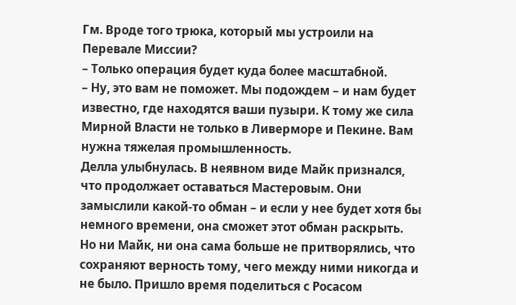Гм. Вроде того трюка, который мы устроили на Перевале Миссии?
– Только операция будет куда более масштабной.
– Ну, это вам не поможет. Мы подождем – и нам будет известно, где находятся ваши пузыри. К тому же сила Мирной Власти не только в Ливерморе и Пекине. Вам нужна тяжелая промышленность.
Делла улыбнулась. В неявном виде Майк признался, что продолжает оставаться Мастеровым. Они замыслили какой-то обман – и если у нее будет хотя бы немного времени, она сможет этот обман раскрыть. Но ни Майк, ни она сама больше не притворялись, что сохраняют верность тому, чего между ними никогда и не было. Пришло время поделиться с Росасом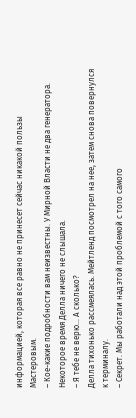информацией, которая все равно не принесет сейчас никакой пользы Мастеровым.
– Кое-какие подробности вам неизвестны. У Мирной Власти не два генератора.
Некоторое время Делла ничего не слышала.
– Я тебе не верю… А сколько?
Делла тихонько рассмеялась. Мейтленд посмотрел на нее, затем снова повернулся к терминалу.
– Секрет. Мы работали над этой проблемой с того самого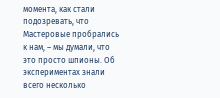момента, как стали подозревать, что Мастеровые пробрались к нам, – мы думали, что это просто шпионы. Об экспериментах знали всего несколько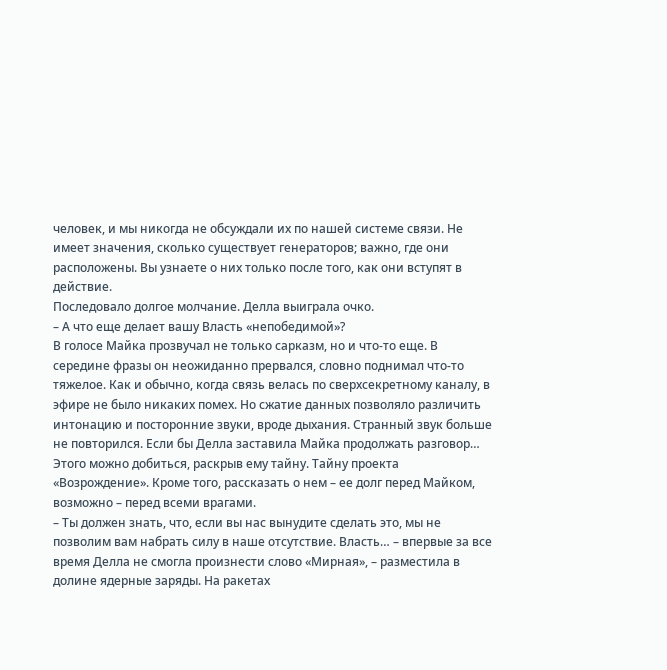человек, и мы никогда не обсуждали их по нашей системе связи. Не имеет значения, сколько существует генераторов; важно, где они расположены. Вы узнаете о них только после того, как они вступят в действие.
Последовало долгое молчание. Делла выиграла очко.
– А что еще делает вашу Власть «непобедимой»?
В голосе Майка прозвучал не только сарказм, но и что-то еще. В середине фразы он неожиданно прервался, словно поднимал что-то тяжелое. Как и обычно, когда связь велась по сверхсекретному каналу, в эфире не было никаких помех. Но сжатие данных позволяло различить интонацию и посторонние звуки, вроде дыхания. Странный звук больше не повторился. Если бы Делла заставила Майка продолжать разговор…
Этого можно добиться, раскрыв ему тайну. Тайну проекта «Возрождение». Кроме того, рассказать о нем – ее долг перед Майком, возможно – перед всеми врагами.
– Ты должен знать, что, если вы нас вынудите сделать это, мы не позволим вам набрать силу в наше отсутствие. Власть… – впервые за все время Делла не смогла произнести слово «Мирная», – разместила в долине ядерные заряды. На ракетах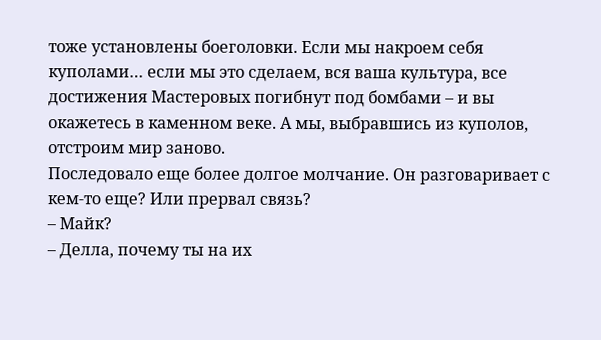тоже установлены боеголовки. Если мы накроем себя куполами… если мы это сделаем, вся ваша культура, все достижения Мастеровых погибнут под бомбами – и вы окажетесь в каменном веке. А мы, выбравшись из куполов, отстроим мир заново.
Последовало еще более долгое молчание. Он разговаривает с кем-то еще? Или прервал связь?
– Майк?
– Делла, почему ты на их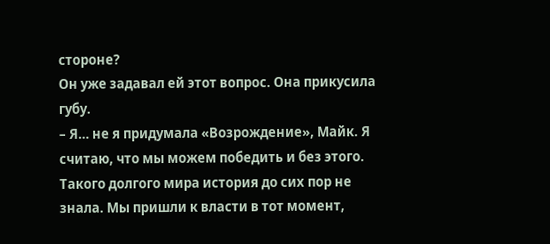стороне?
Он уже задавал ей этот вопрос. Она прикусила губу.
– Я… не я придумала «Возрождение», Майк. Я считаю, что мы можем победить и без этого. Такого долгого мира история до сих пор не знала. Мы пришли к власти в тот момент,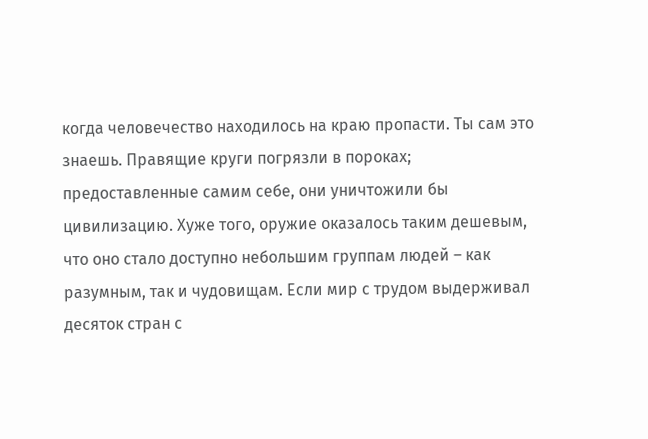когда человечество находилось на краю пропасти. Ты сам это знаешь. Правящие круги погрязли в пороках; предоставленные самим себе, они уничтожили бы цивилизацию. Хуже того, оружие оказалось таким дешевым, что оно стало доступно небольшим группам людей – как разумным, так и чудовищам. Если мир с трудом выдерживал десяток стран с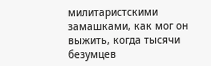милитаристскими замашками, как мог он выжить, когда тысячи безумцев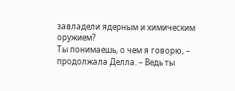завладели ядерным и химическим оружием?
Ты понимаешь, о чем я говорю, – продолжала Делла. – Ведь ты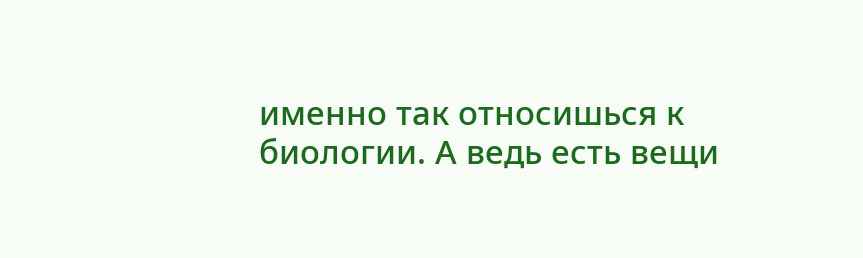именно так относишься к биологии. А ведь есть вещи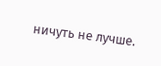ничуть не лучше.